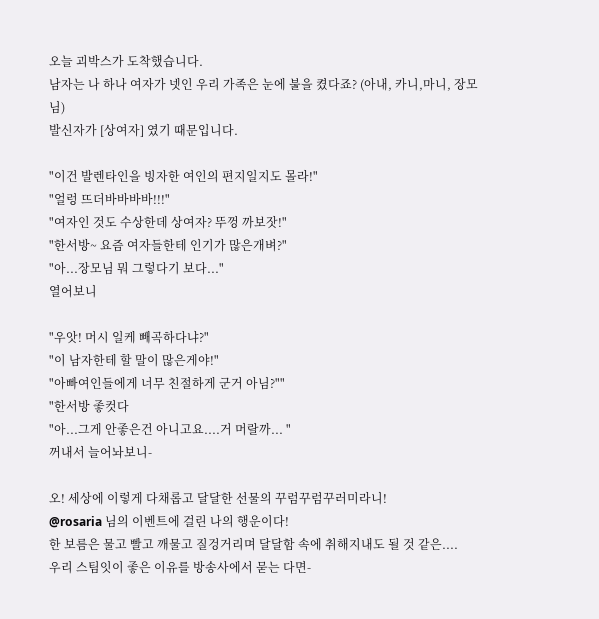오늘 괴박스가 도착했습니다.
남자는 나 하나 여자가 넷인 우리 가족은 눈에 불을 켰다죠? (아내, 카니,마니, 장모님)
발신자가 [상여자] 였기 때문입니다.

"이건 발렌타인을 빙자한 여인의 편지일지도 몰라!"
"얼렁 뜨더바바바바!!!"
"여자인 것도 수상한데 상여자? 뚜껑 까보잣!"
"한서방~ 요즘 여자들한테 인기가 많은개벼?"
"아...장모님 뭐 그렇다기 보다..."
열어보니

"우앗! 머시 일케 빼곡하다냐?"
"이 남자한테 할 말이 많은게야!"
"아빠여인들에게 너무 친절하게 군거 아님?""
"한서방 좋컷다
"아...그게 안좋은건 아니고요....거 머랄까... "
꺼내서 늘어놔보니-

오! 세상에 이렇게 다채롭고 달달한 선물의 꾸럼꾸럼꾸러미라니!
@rosaria 님의 이벤트에 걸린 나의 행운이다!
한 보름은 물고 빨고 깨물고 질겅거리며 달달함 속에 취해지내도 될 것 같은....
우리 스팀잇이 좋은 이유를 방송사에서 묻는 다면-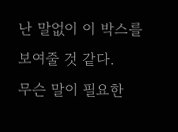난 말없이 이 박스를 보여줄 것 같다.
무슨 말이 필요한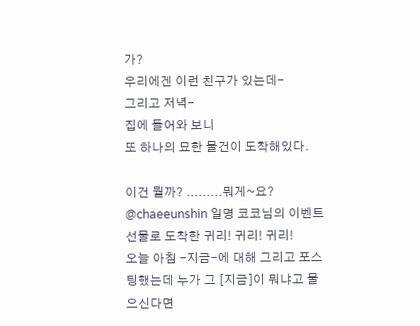가?
우리에겐 이런 친구가 있는데-
그리고 저녁-
집에 들어와 보니
또 하나의 묘한 물건이 도착해있다.

이건 뭘까? .........뭐게~요?
@chaeeunshin 일명 코코님의 이벤트 선물로 도착한 귀리! 귀리! 귀리!
오늘 아침 -지금-에 대해 그리고 포스팅했는데 누가 그 [지금]이 뭐냐고 물으신다면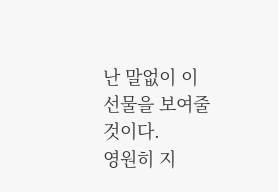난 말없이 이 선물을 보여줄 것이다.
영원히 지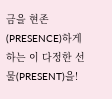금을 현존(PRESENCE)하게 하는 이 다정한 선물(PRESENT)을!